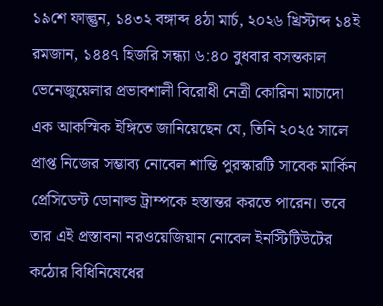১৯শে ফাল্গুন, ১৪৩২ বঙ্গাব্দ ৪ঠা মার্চ, ২০২৬ খ্রিস্টাব্দ ১৪ই রমজান, ১৪৪৭ হিজরি সন্ধ্যা ৬:৪০ বুধবার বসন্তকাল
ভেনেজুয়েলার প্রভাবশালী বিরোধী নেত্রী কোরিনা মাচাদো এক আকস্মিক ইঙ্গিতে জানিয়েছেন যে, তিনি ২০২৫ সালে প্রাপ্ত নিজের সম্ভাব্য নোবেল শান্তি পুরস্কারটি সাবেক মার্কিন প্রেসিডেন্ট ডোনাল্ড ট্রাম্পকে হস্তান্তর করতে পারেন। তবে তার এই প্রস্তাবনা নরওয়েজিয়ান নোবেল ইনস্টিটিউটের কঠোর বিধিনিষেধের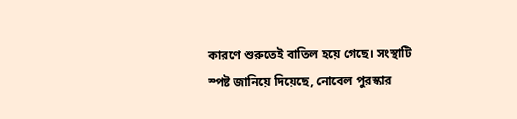কারণে শুরুতেই বাতিল হয়ে গেছে। সংস্থাটি স্পষ্ট জানিয়ে দিয়েছে, নোবেল পুরস্কার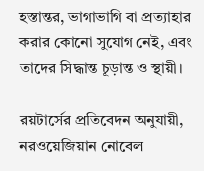হস্তান্তর, ভাগাভাগি বা প্রত্যাহার করার কোনো সুযোগ নেই, এবং তাদের সিদ্ধান্ত চূড়ান্ত ও স্থায়ী।

রয়টার্সের প্রতিবেদন অনুযায়ী, নরওয়েজিয়ান নোবেল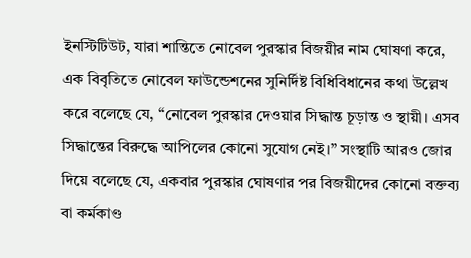ইনস্টিটিউট, যারা শান্তিতে নোবেল পুরস্কার বিজয়ীর নাম ঘোষণা করে, এক বিবৃতিতে নোবেল ফাউন্ডেশনের সুনির্দিষ্ট বিধিবিধানের কথা উল্লেখ করে বলেছে যে, “নোবেল পুরস্কার দেওয়ার সিদ্ধান্ত চূড়ান্ত ও স্থায়ী। এসব সিদ্ধান্তের বিরুদ্ধে আপিলের কোনো সুযোগ নেই।” সংস্থাটি আরও জোর দিয়ে বলেছে যে, একবার পুরস্কার ঘোষণার পর বিজয়ীদের কোনো বক্তব্য বা কর্মকাণ্ড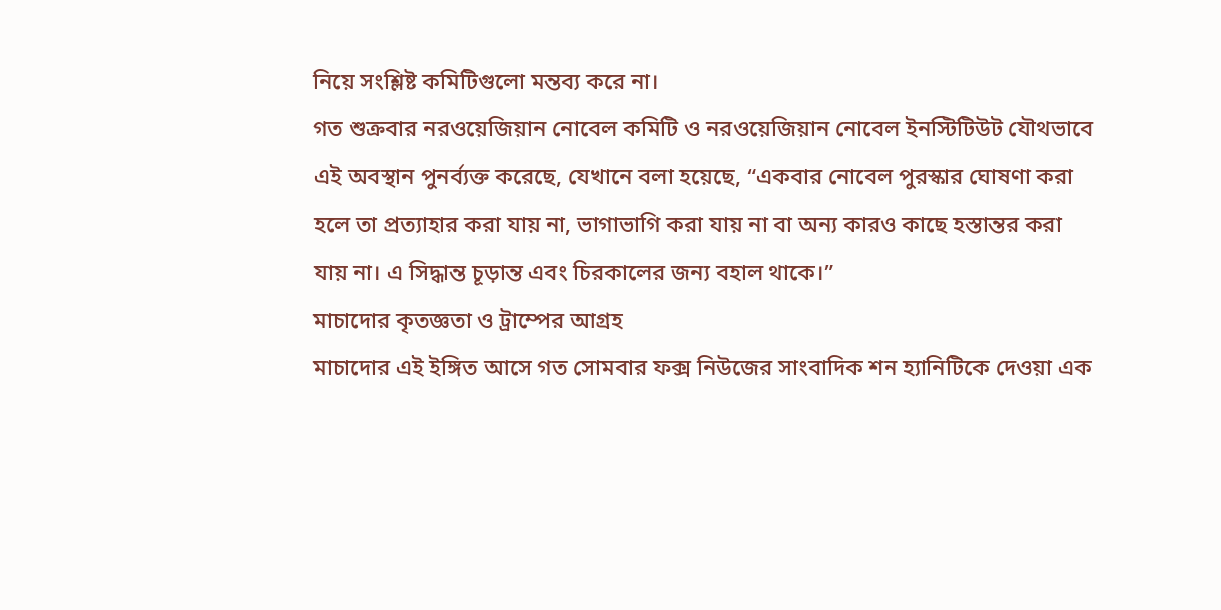নিয়ে সংশ্লিষ্ট কমিটিগুলো মন্তব্য করে না।
গত শুক্রবার নরওয়েজিয়ান নোবেল কমিটি ও নরওয়েজিয়ান নোবেল ইনস্টিটিউট যৌথভাবে এই অবস্থান পুনর্ব্যক্ত করেছে, যেখানে বলা হয়েছে, “একবার নোবেল পুরস্কার ঘোষণা করা হলে তা প্রত্যাহার করা যায় না, ভাগাভাগি করা যায় না বা অন্য কারও কাছে হস্তান্তর করা যায় না। এ সিদ্ধান্ত চূড়ান্ত এবং চিরকালের জন্য বহাল থাকে।”
মাচাদোর কৃতজ্ঞতা ও ট্রাম্পের আগ্রহ
মাচাদোর এই ইঙ্গিত আসে গত সোমবার ফক্স নিউজের সাংবাদিক শন হ্যানিটিকে দেওয়া এক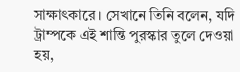সাক্ষাৎকারে। সেখানে তিনি বলেন, যদি ট্রাম্পকে এই শান্তি পুরস্কার তুলে দেওয়া হয়,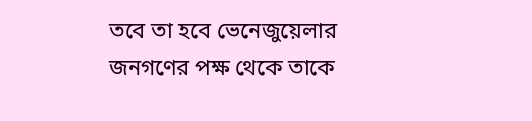তবে তা হবে ভেনেজুয়েলার জনগণের পক্ষ থেকে তাকে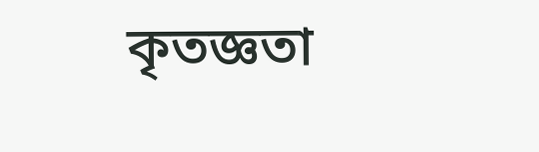কৃতজ্ঞতা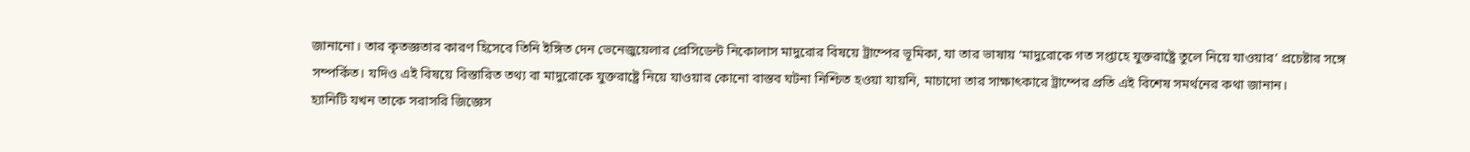জানানো। তার কৃতজ্ঞতার কারণ হিসেবে তিনি ইঙ্গিত দেন ভেনেজুয়েলার প্রেসিডেন্ট নিকোলাস মাদুরোর বিষয়ে ট্রাম্পের ভূমিকা, যা তার ভাষায় ‘মাদুরোকে গত সপ্তাহে যুক্তরাষ্ট্রে তুলে নিয়ে যাওয়ার’ প্রচেষ্টার সঙ্গে সম্পর্কিত। যদিও এই বিষয়ে বিস্তারিত তথ্য বা মাদুরোকে যুক্তরাষ্ট্রে নিয়ে যাওয়ার কোনো বাস্তব ঘটনা নিশ্চিত হওয়া যায়নি, মাচাদো তার সাক্ষাৎকারে ট্রাম্পের প্রতি এই বিশেষ সমর্থনের কথা জানান।
হ্যানিটি যখন তাকে সরাসরি জিজ্ঞেস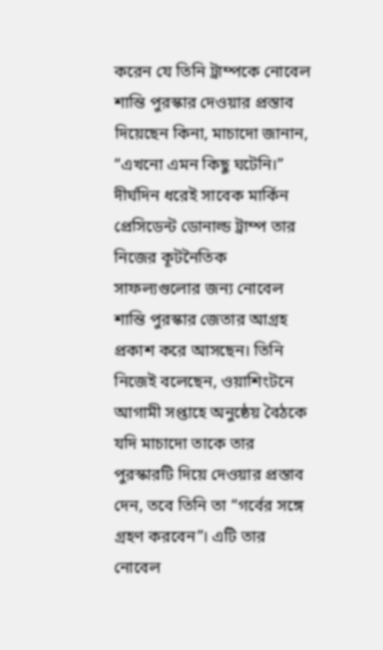করেন যে তিনি ট্রাম্পকে নোবেল শান্তি পুরস্কার দেওয়ার প্রস্তাব দিয়েছেন কিনা, মাচাদো জানান, “এখনো এমন কিছু ঘটেনি।”
দীর্ঘদিন ধরেই সাবেক মার্কিন প্রেসিডেন্ট ডোনাল্ড ট্রাম্প তার নিজের কূটনৈতিক সাফল্যগুলোর জন্য নোবেল শান্তি পুরস্কার জেতার আগ্রহ প্রকাশ করে আসছেন। তিনি নিজেই বলেছেন, ওয়াশিংটনে আগামী সপ্তাহে অনুষ্ঠেয় বৈঠকে যদি মাচাদো তাকে তার পুরস্কারটি দিয়ে দেওয়ার প্রস্তাব দেন, তবে তিনি তা “গর্বের সঙ্গে গ্রহণ করবেন”। এটি তার নোবেল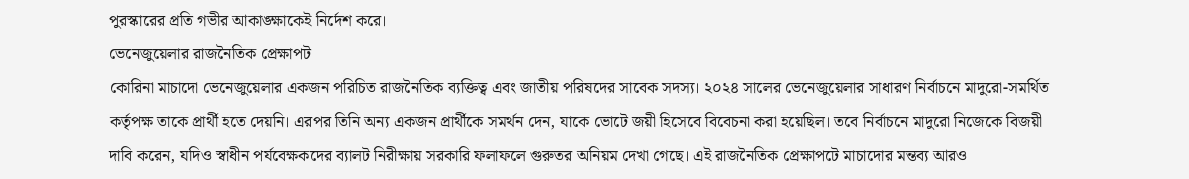পুরস্কারের প্রতি গভীর আকাঙ্ক্ষাকেই নির্দেশ করে।
ভেনেজুয়েলার রাজনৈতিক প্রেক্ষাপট
কোরিনা মাচাদো ভেনেজুয়েলার একজন পরিচিত রাজনৈতিক ব্যক্তিত্ব এবং জাতীয় পরিষদের সাবেক সদস্য। ২০২৪ সালের ভেনেজুয়েলার সাধারণ নির্বাচনে মাদুরো-সমর্থিত কর্তৃপক্ষ তাকে প্রার্থী হতে দেয়নি। এরপর তিনি অন্য একজন প্রার্থীকে সমর্থন দেন, যাকে ভোটে জয়ী হিসেবে বিবেচনা করা হয়েছিল। তবে নির্বাচনে মাদুরো নিজেকে বিজয়ী দাবি করেন, যদিও স্বাধীন পর্যবেক্ষকদের ব্যালট নিরীক্ষায় সরকারি ফলাফলে গুরুতর অনিয়ম দেখা গেছে। এই রাজনৈতিক প্রেক্ষাপটে মাচাদোর মন্তব্য আরও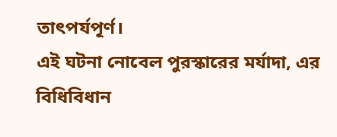তাৎপর্যপূর্ণ।
এই ঘটনা নোবেল পুরস্কারের মর্যাদা, এর বিধিবিধান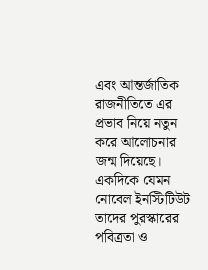এবং আন্তর্জাতিক রাজনীতিতে এর প্রভাব নিয়ে নতুন করে আলোচনার জন্ম দিয়েছে। একদিকে যেমন নোবেল ইনস্টিটিউট তাদের পুরস্কারের পবিত্রতা ও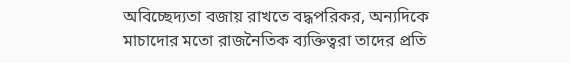অবিচ্ছেদ্যতা বজায় রাখতে বদ্ধপরিকর, অন্যদিকে মাচাদোর মতো রাজনৈতিক ব্যক্তিত্বরা তাদের প্রতি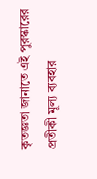কৃতজ্ঞতা জানাতে এই পুরস্কারের প্রতীকী মূল্য ব্যবহার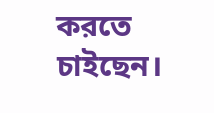করতে চাইছেন।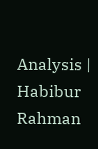Analysis | Habibur Rahman